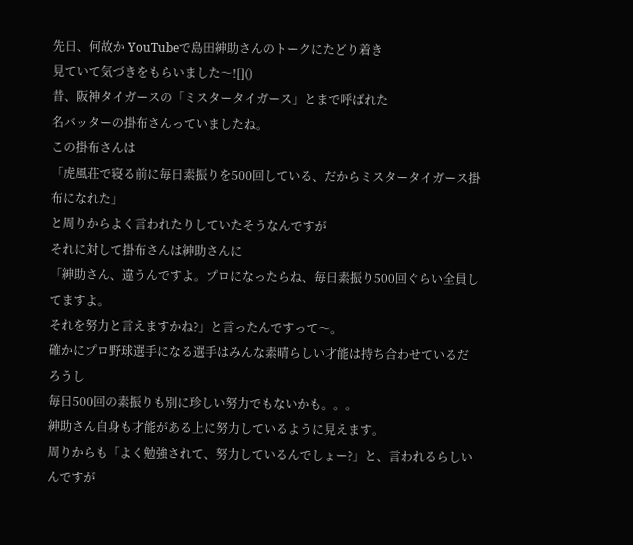先日、何故か YouTubeで島田紳助さんのトークにたどり着き
見ていて気づきをもらいました〜![]()
昔、阪神タイガースの「ミスタータイガース」とまで呼ばれた
名バッターの掛布さんっていましたね。
この掛布さんは
「虎風荘で寝る前に毎日素振りを500回している、だからミスタータイガース掛布になれた」
と周りからよく言われたりしていたそうなんですが
それに対して掛布さんは紳助さんに
「紳助さん、違うんですよ。プロになったらね、毎日素振り500回ぐらい全員してますよ。
それを努力と言えますかね?」と言ったんですって〜。
確かにプロ野球選手になる選手はみんな素晴らしい才能は持ち合わせているだろうし
毎日500回の素振りも別に珍しい努力でもないかも。。。
紳助さん自身も才能がある上に努力しているように見えます。
周りからも「よく勉強されて、努力しているんでしょー?」と、言われるらしいんですが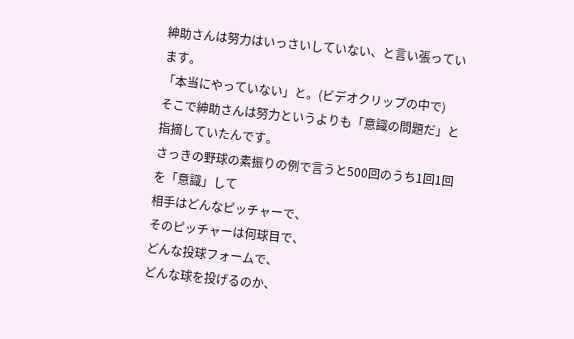紳助さんは努力はいっさいしていない、と言い張っています。
「本当にやっていない」と。(ビデオクリップの中で)
そこで紳助さんは努力というよりも「意識の問題だ」と指摘していたんです。
さっきの野球の素振りの例で言うと500回のうち1回1回を「意識」して
相手はどんなピッチャーで、
そのピッチャーは何球目で、
どんな投球フォームで、
どんな球を投げるのか、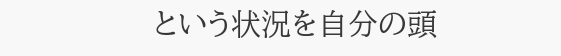という状況を自分の頭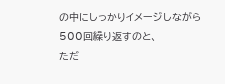の中にしっかりイメージしながら500回繰り返すのと、
ただ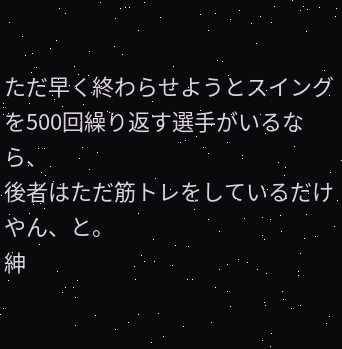ただ早く終わらせようとスイングを500回繰り返す選手がいるなら、
後者はただ筋トレをしているだけやん、と。
紳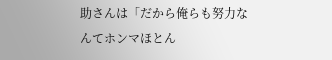助さんは「だから俺らも努力なんてホンマほとん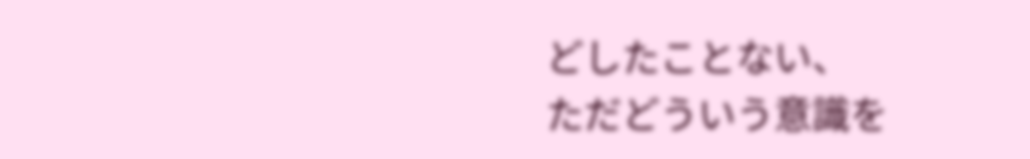どしたことない、
ただどういう意識を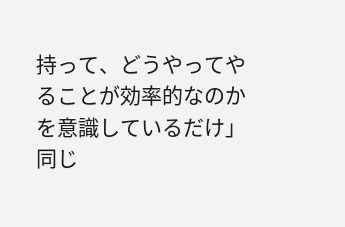持って、どうやってやることが効率的なのかを意識しているだけ」
同じ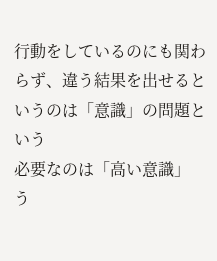行動をしているのにも関わらず、違う結果を出せるというのは「意識」の問題という
必要なのは「高い意識」
う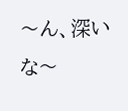〜ん、深いな〜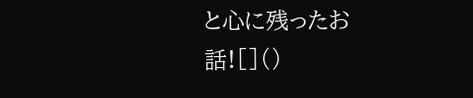と心に残ったお話![]()